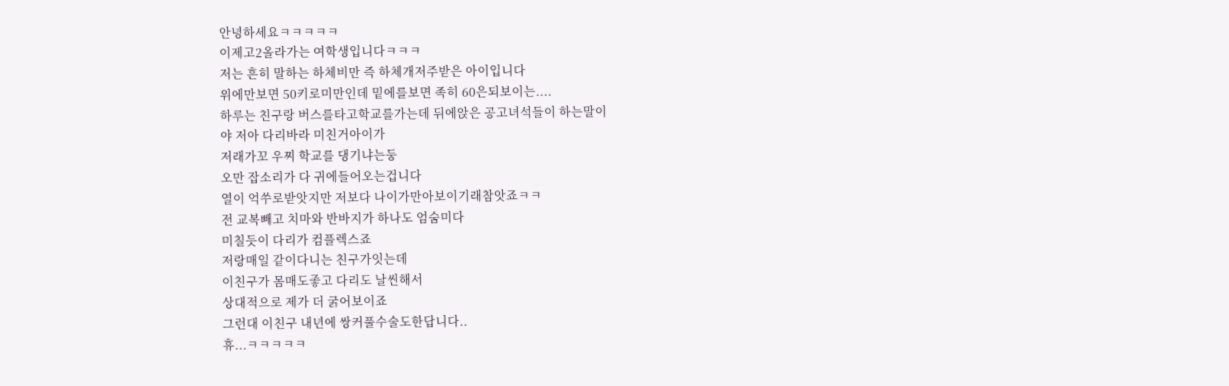안녕하세요ㅋㅋㅋㅋㅋ
이제고2올라가는 여학생입니다ㅋㅋㅋ
저는 흔히 말하는 하체비만 즉 하체개저주받은 아이입니다
위에만보면 50키로미만인데 밑에를보면 족히 60은되보이는....
하루는 친구랑 버스를타고학교를가는데 뒤에앉은 공고녀석들이 하는말이
야 저아 다리바라 미친거아이가
저래가꼬 우찌 학교를 댕기냐는둥
오만 잡소리가 다 귀에들어오는겁니다
열이 억쑤로받앗지만 저보다 나이가만아보이기래참앗죠ㅋㅋ
전 교복빼고 치마와 반바지가 하나도 엄숨미다
미칠듯이 다리가 컴플렉스죠
저랑매일 같이다니는 친구가잇는데
이친구가 몸매도좋고 다리도 날씬해서
상대적으로 제가 더 굵어보이죠
그런대 이친구 내년에 쌍커풀수술도한답니다..
휴...ㅋㅋㅋㅋㅋ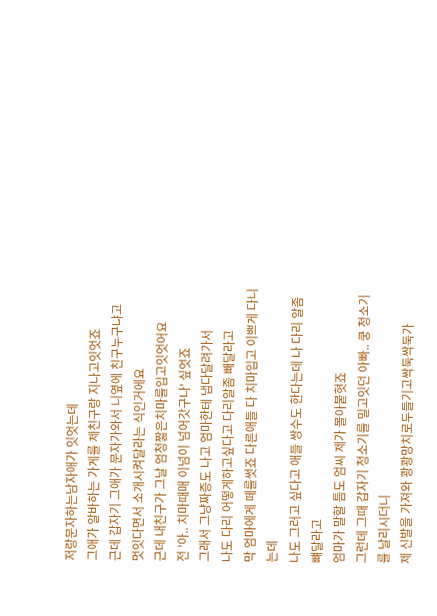저랑문자하는남자애가 잇엇는데
그애가 알바하는 가게를 제친구랑 지나고잇엇죠
근데 갑자기 그애가 문자가와서 니옆에 친구누구냐고
멋잇다면서 소개시켜달라는 식인거에요
근데 내친구가 그날 엄청짧은치마를입고잇엇어요
전 '아.. 치마때매 이넘이 넘어갓구나' 싶엇죠
그래서 그냥짜증도 나고 엄마한테 냅다달려가서
나도 다리 어떻게하고싶다고 다리알좀 빼달라고
막 엄마에게 떼를썻죠 다른애들 다 치마입고 이쁘게 다니는데
나도 그러고 싶다고 애들 쌍수도 한다는데 나 다리 알좀뺴달라고
엄마가 말할 틈도 엄씨 제가 몰아붙혓죠
그런데 그때 갑자기 청소기를 밀고잇던 아빠.. 쿵 청소기를 날리시더니
제 신발을 가져와 쾅쾅망치로두들기고싹둑싹둑가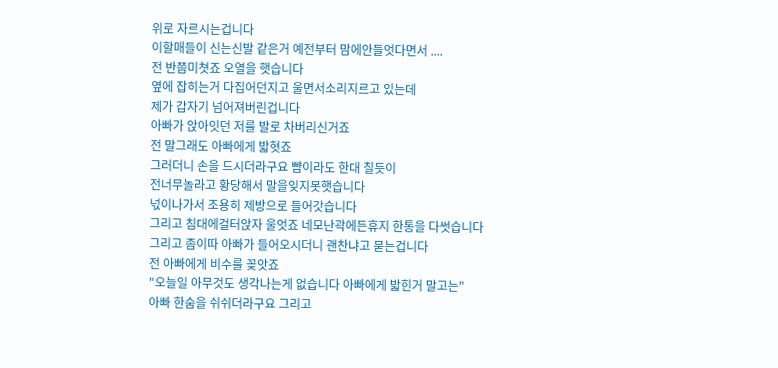위로 자르시는겁니다
이할매들이 신는신발 같은거 예전부터 맘에안들엇다면서 ....
전 반쯤미쳣죠 오열을 햇습니다
옆에 잡히는거 다집어던지고 울면서소리지르고 있는데
제가 갑자기 넘어져버린겁니다
아빠가 앉아잇던 저를 발로 차버리신거죠
전 말그래도 아빠에게 밟혓죠
그러더니 손을 드시더라구요 뺨이라도 한대 칠듯이
전너무놀라고 황당해서 말을잊지못햇습니다
넋이나가서 조용히 제방으로 들어갓습니다
그리고 침대에걸터앉자 울엇죠 네모난곽에든휴지 한통을 다썻습니다
그리고 좀이따 아빠가 들어오시더니 괜찬냐고 묻는겁니다
전 아빠에게 비수를 꽂앗죠
"오늘일 아무것도 생각나는게 없습니다 아빠에게 밟힌거 말고는"
아빠 한숨을 쉬쉬더라구요 그리고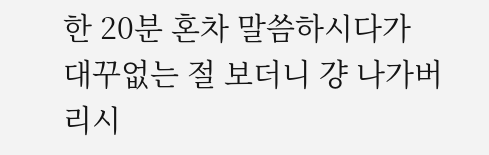한 20분 혼차 말씀하시다가
대꾸없는 절 보더니 걍 나가버리시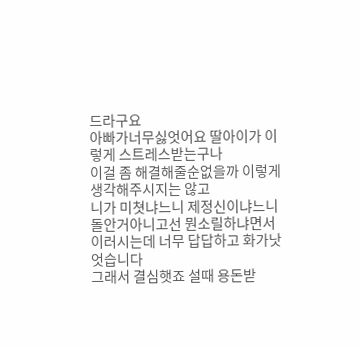드라구요
아빠가너무싫엇어요 딸아이가 이렇게 스트레스받는구나
이걸 좀 해결해줄순없을까 이렇게 생각해주시지는 않고
니가 미쳣냐느니 제정신이냐느니 돌안거아니고선 뭔소릴하냐면서
이러시는데 너무 답답하고 화가낫엇습니다
그래서 결심햇죠 설때 용돈받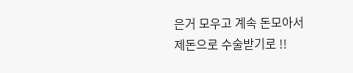은거 모우고 계속 돈모아서
제돈으로 수술받기로 !!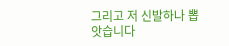그리고 저 신발하나 뽑앗습니다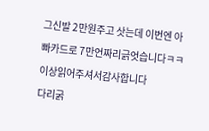그신발 2만원주고 삿는데 이번엔 아빠카드로 7만언짜리긁엇습니다ㅋㅋ
이상읽어주셔서감사합니다
다리굵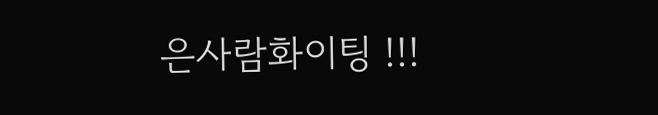은사람화이팅 !!!